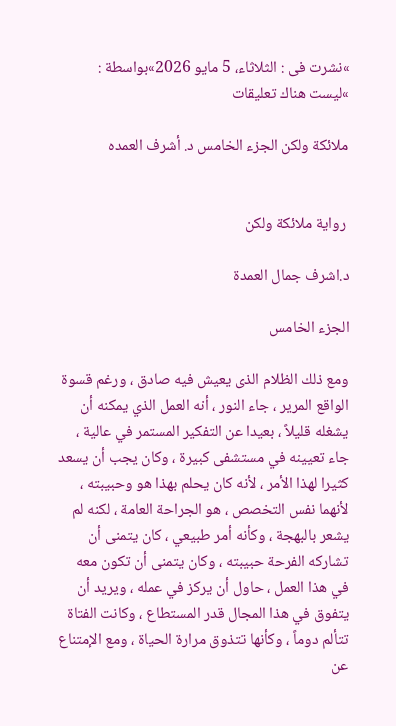»نشرت فى : الثلاثاء، 5 مايو 2026»بواسطة : »ليست هناك تعليقات

ملائكة ولكن الجزء الخامس د. أشرف العمده


 رواية ملائكة ولكن

د.اشرف جمال العمدة

الجزء الخامس

ومع ذلك الظلام الذى يعيش فيه صادق ، ورغم قسوة الواقع المرير ، جاء النور ، أنه العمل الذي يمكنه أن يشغله قليلاً ، بعيدا عن التفكير المستمر في عالية ، جاء تعيينه في مستشفى كبيرة ، وكان يجب أن يسعد كثيرا لهذا الأمر ، لأنه كان يحلم بهذا هو وحبيبته ، لأنهما نفس التخصص ، هو الجراحة العامة ، لكنه لم يشعر بالبهجة ، وكأنه أمر طبيعي ، كان يتمنى أن تشاركه الفرحة حبيبته ، وكان يتمنى أن تكون معه في هذا العمل ، حاول أن يركز في عمله ، ويريد أن يتفوق في هذا المجال قدر المستطاع ، وكانت الفتاة تتألم دوماً ، وكأنها تتذوق مرارة الحياة ، ومع الإمتناع عن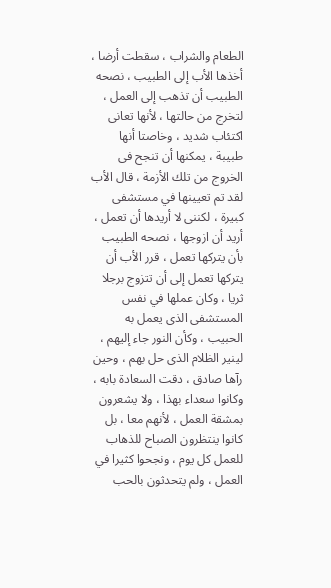الطعام والشراب ، سقطت أرضا ، أخذها الأب إلى الطبيب ، نصحه الطبيب أن تذهب إلى العمل ، لتخرج من حالتها ، لأنها تعانى اكتئاب شديد ، وخاصتا أنها طبيبة ، يمكنها أن تنجح فى الخروج من تلك الأزمة ، قال الأب لقد تم تعيينها في مستشفى كبيرة ، لكننى لا أريدها أن تعمل ، أريد أن ازوجها ، نصحه الطبيب بأن يتركها تعمل ، قرر الأب أن يتركها تعمل إلى أن تتزوج برجلا ثريا ، وكان عملها في نفس المستشفى الذى يعمل به الحبيب ، وكأن النور جاء إليهم ، لينير الظلام الذى حل بهم ، وحين رآها صادق ، دقت السعادة بابه ، وكانوا سعداء بهذا ، ولا يشعرون بمشقة العمل ، لأنهم معا ، بل كانوا ينتظرون الصباح للذهاب للعمل كل يوم ، ونجحوا كثيرا في العمل ، ولم يتحدثون بالحب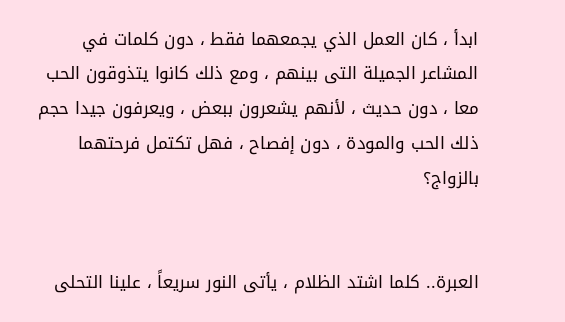ابدأ ، كان العمل الذي يجمعهما فقط ، دون كلمات في المشاعر الجميلة التى بينهم ، ومع ذلك كانوا يتذوقون الحب معا ، دون حديث ، لأنهم يشعرون ببعض ، ويعرفون جيدا حجم ذلك الحب والمودة ، دون إفصاح ، فهل تكتمل فرحتهما بالزواج؟


العبرة.. كلما اشتد الظلام ، يأتى النور سريعاً ، علينا التحلى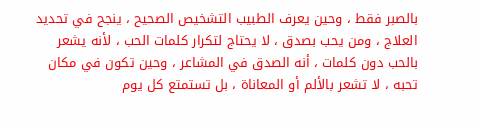بالصبر فقط ، وحين يعرف الطبيب التشخيص الصحيح ، ينجح في تحديد العلاج ، ومن يحب بصدق ، لا يحتاج لتكرار كلمات الحب ، لأنه يشعر بالحب دون كلمات ، أنه الصدق في المشاعر ، وحين تكون في مكان تحبه ، لا تشعر بالألم أو المعاناة ، بل تستمتع كل يوم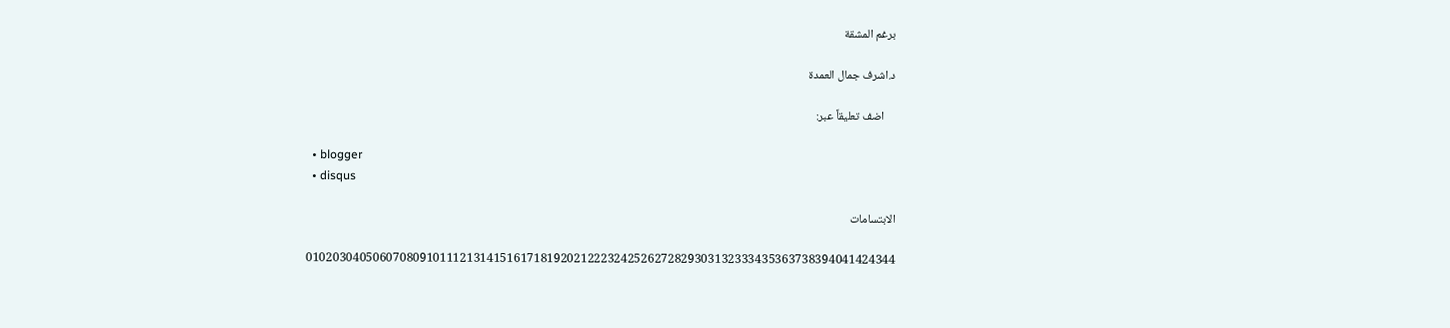برغم المشقة

د.اشرف جمال العمدة

    اضف تعليقاً عبر:

  • blogger
  • disqus

الابتسامات

0102030405060708091011121314151617181920212223242526272829303132333435363738394041424344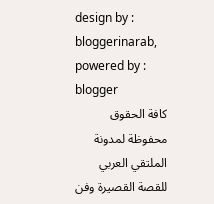design by : bloggerinarab, powered by : blogger
كافة الحقوق محفوظة لمدونة الملتقي العربي للقصة القصيرة وفن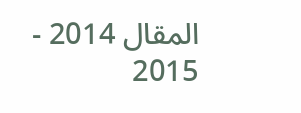المقال 2014 - 2015